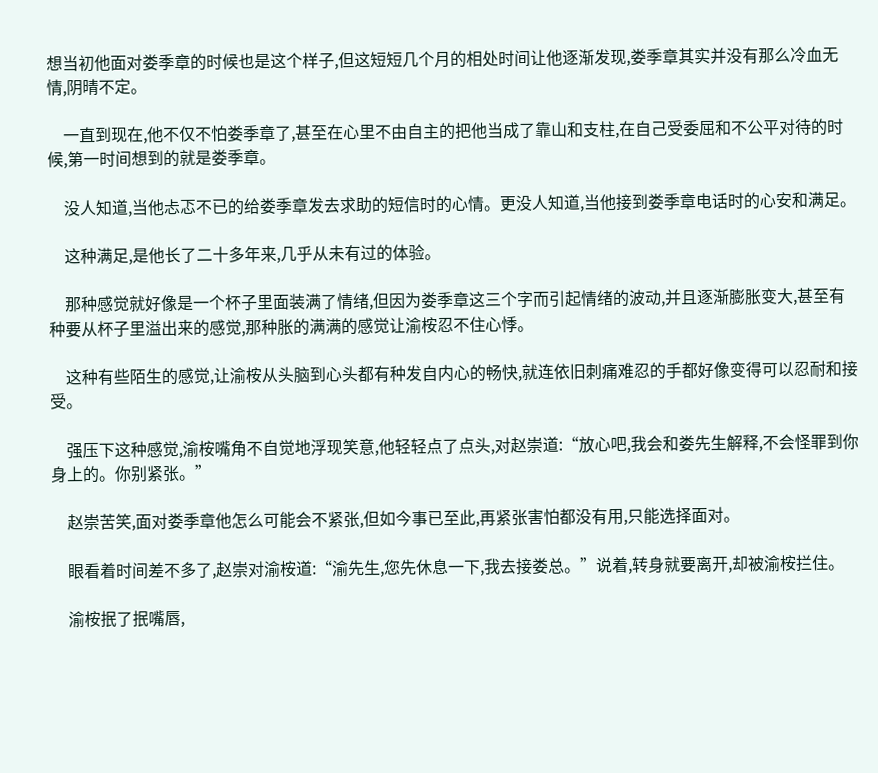想当初他面对娄季章的时候也是这个样子,但这短短几个月的相处时间让他逐渐发现,娄季章其实并没有那么冷血无情,阴晴不定。

    一直到现在,他不仅不怕娄季章了,甚至在心里不由自主的把他当成了靠山和支柱,在自己受委屈和不公平对待的时候,第一时间想到的就是娄季章。

    没人知道,当他忐忑不已的给娄季章发去求助的短信时的心情。更没人知道,当他接到娄季章电话时的心安和满足。

    这种满足,是他长了二十多年来,几乎从未有过的体验。

    那种感觉就好像是一个杯子里面装满了情绪,但因为娄季章这三个字而引起情绪的波动,并且逐渐膨胀变大,甚至有种要从杯子里溢出来的感觉,那种胀的满满的感觉让渝桉忍不住心悸。

    这种有些陌生的感觉,让渝桉从头脑到心头都有种发自内心的畅快,就连依旧刺痛难忍的手都好像变得可以忍耐和接受。

    强压下这种感觉,渝桉嘴角不自觉地浮现笑意,他轻轻点了点头,对赵崇道:“放心吧,我会和娄先生解释,不会怪罪到你身上的。你别紧张。”

    赵崇苦笑,面对娄季章他怎么可能会不紧张,但如今事已至此,再紧张害怕都没有用,只能选择面对。

    眼看着时间差不多了,赵崇对渝桉道:“渝先生,您先休息一下,我去接娄总。”说着,转身就要离开,却被渝桉拦住。

    渝桉抿了抿嘴唇,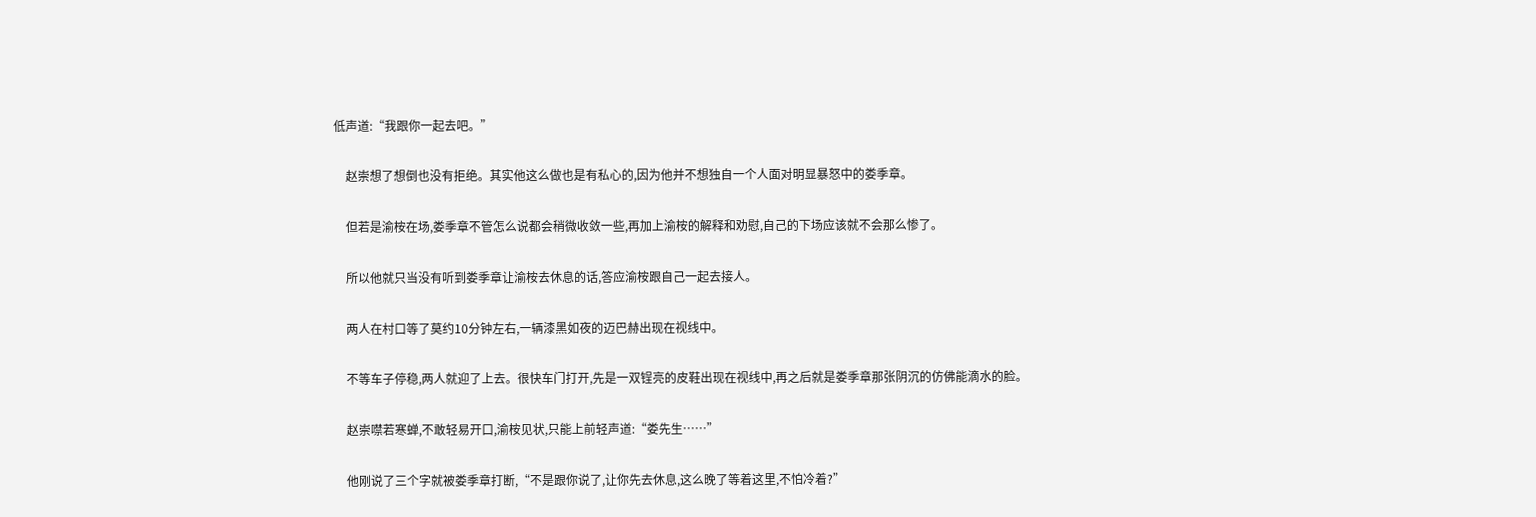低声道:“我跟你一起去吧。”

    赵崇想了想倒也没有拒绝。其实他这么做也是有私心的,因为他并不想独自一个人面对明显暴怒中的娄季章。

    但若是渝桉在场,娄季章不管怎么说都会稍微收敛一些,再加上渝桉的解释和劝慰,自己的下场应该就不会那么惨了。

    所以他就只当没有听到娄季章让渝桉去休息的话,答应渝桉跟自己一起去接人。

    两人在村口等了莫约10分钟左右,一辆漆黑如夜的迈巴赫出现在视线中。

    不等车子停稳,两人就迎了上去。很快车门打开,先是一双锃亮的皮鞋出现在视线中,再之后就是娄季章那张阴沉的仿佛能滴水的脸。

    赵崇噤若寒蝉,不敢轻易开口,渝桉见状,只能上前轻声道:“娄先生……”

    他刚说了三个字就被娄季章打断,“不是跟你说了,让你先去休息,这么晚了等着这里,不怕冷着?”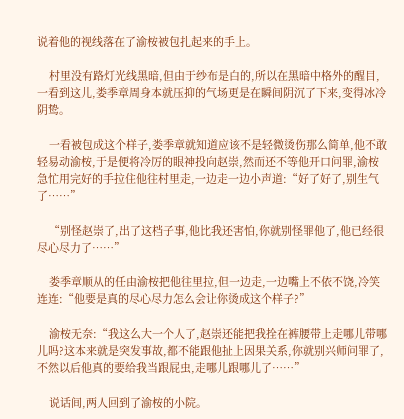说着他的视线落在了渝桉被包扎起来的手上。

    村里没有路灯光线黑暗,但由于纱布是白的,所以在黑暗中格外的醒目,一看到这儿,娄季章周身本就压抑的气场更是在瞬间阴沉了下来,变得冰冷阴鸷。

    一看被包成这个样子,娄季章就知道应该不是轻微烫伤那么简单,他不敢轻易动渝桉,于是便将冷厉的眼神投向赵崇,然而还不等他开口问罪,渝桉急忙用完好的手拉住他往村里走,一边走一边小声道:“好了好了,别生气了……”

    “别怪赵崇了,出了这档子事,他比我还害怕,你就别怪罪他了,他已经很尽心尽力了……”

    娄季章顺从的任由渝桉把他往里拉,但一边走,一边嘴上不依不饶,冷笑连连:“他要是真的尽心尽力怎么会让你烫成这个样子?”

    渝桉无奈:“我这么大一个人了,赵崇还能把我拴在裤腰带上走哪儿带哪儿吗?这本来就是突发事故,都不能跟他扯上因果关系,你就别兴师问罪了,不然以后他真的要给我当跟屁虫,走哪儿跟哪儿了……”

    说话间,两人回到了渝桉的小院。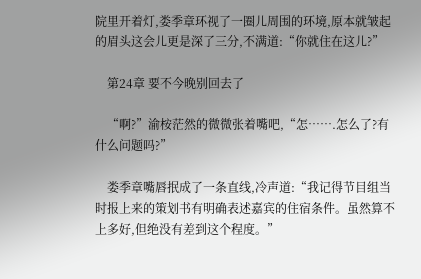院里开着灯,娄季章环视了一圈儿周围的环境,原本就皱起的眉头这会儿更是深了三分,不满道:“你就住在这儿?”

    第24章 要不今晚别回去了

    “啊?”渝桉茫然的微微张着嘴吧,“怎…….怎么了?有什么问题吗?”

    娄季章嘴唇抿成了一条直线,冷声道:“我记得节目组当时报上来的策划书有明确表述嘉宾的住宿条件。虽然算不上多好,但绝没有差到这个程度。”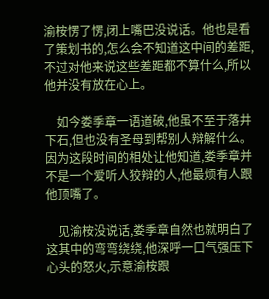渝桉愣了愣,闭上嘴巴没说话。他也是看了策划书的,怎么会不知道这中间的差距,不过对他来说这些差距都不算什么,所以他并没有放在心上。

    如今娄季章一语道破,他虽不至于落井下石,但也没有圣母到帮别人辩解什么。因为这段时间的相处让他知道,娄季章并不是一个爱听人狡辩的人,他最烦有人跟他顶嘴了。

    见渝桉没说话,娄季章自然也就明白了这其中的弯弯绕绕,他深呼一口气强压下心头的怒火,示意渝桉跟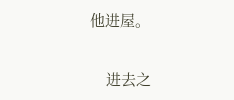他进屋。

    进去之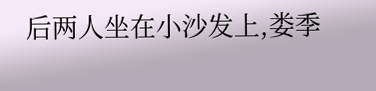后两人坐在小沙发上,娄季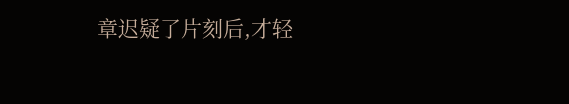章迟疑了片刻后,才轻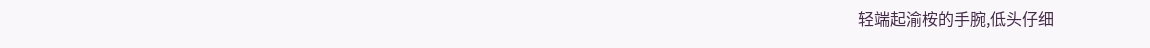轻端起渝桉的手腕,低头仔细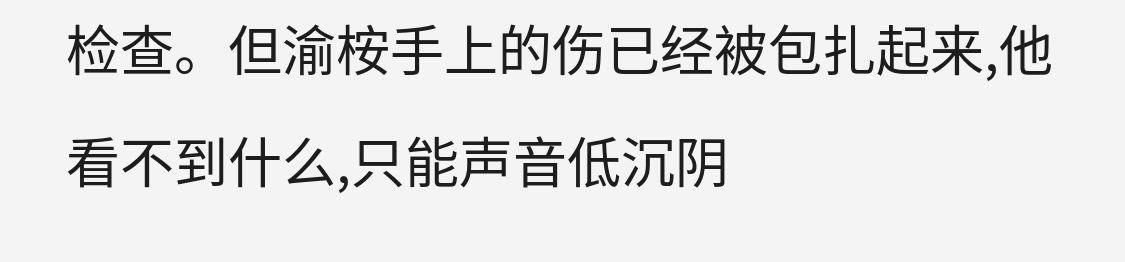检查。但渝桉手上的伤已经被包扎起来,他看不到什么,只能声音低沉阴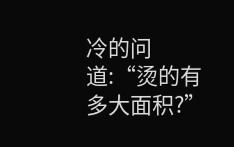冷的问道:“烫的有多大面积?”